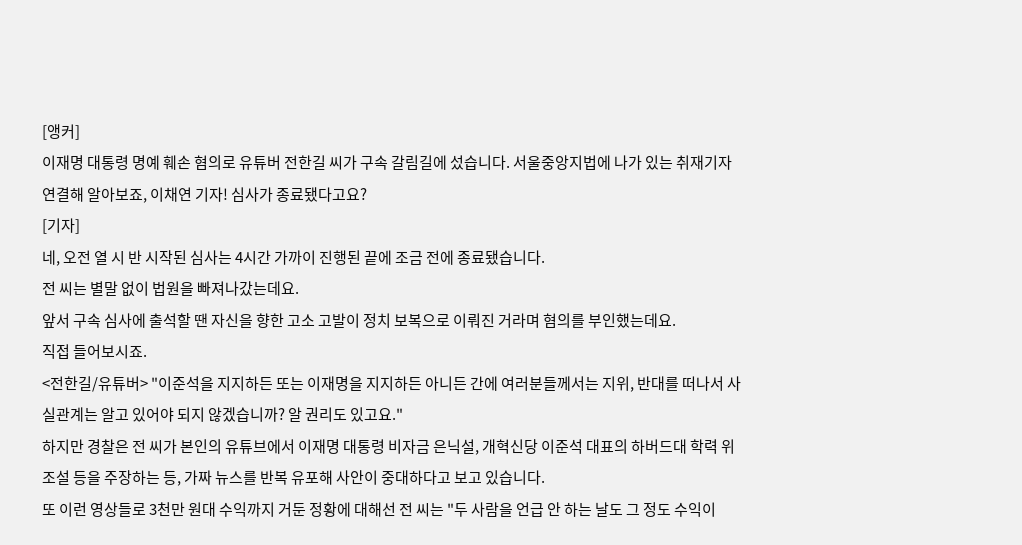[앵커]
이재명 대통령 명예 훼손 혐의로 유튜버 전한길 씨가 구속 갈림길에 섰습니다. 서울중앙지법에 나가 있는 취재기자 연결해 알아보죠, 이채연 기자! 심사가 종료됐다고요?
[기자]
네, 오전 열 시 반 시작된 심사는 4시간 가까이 진행된 끝에 조금 전에 종료됐습니다.
전 씨는 별말 없이 법원을 빠져나갔는데요.
앞서 구속 심사에 출석할 땐 자신을 향한 고소 고발이 정치 보복으로 이뤄진 거라며 혐의를 부인했는데요.
직접 들어보시죠.
<전한길/유튜버> "이준석을 지지하든 또는 이재명을 지지하든 아니든 간에 여러분들께서는 지위, 반대를 떠나서 사실관계는 알고 있어야 되지 않겠습니까? 알 권리도 있고요."
하지만 경찰은 전 씨가 본인의 유튜브에서 이재명 대통령 비자금 은닉설, 개혁신당 이준석 대표의 하버드대 학력 위조설 등을 주장하는 등, 가짜 뉴스를 반복 유포해 사안이 중대하다고 보고 있습니다.
또 이런 영상들로 3천만 원대 수익까지 거둔 정황에 대해선 전 씨는 "두 사람을 언급 안 하는 날도 그 정도 수익이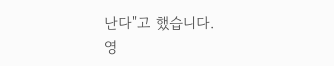난다"고 했습니다.
영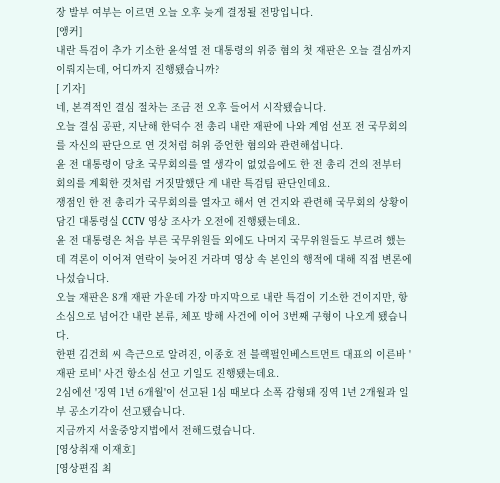장 발부 여부는 이르면 오늘 오후 늦게 결정될 전망입니다.
[앵커]
내란 특검이 추가 기소한 윤석열 전 대통령의 위증 혐의 첫 재판은 오늘 결심까지 이뤄지는데, 어디까지 진행됐습니까?
[ 기자]
네, 본격적인 결심 절차는 조금 전 오후 들어서 시작됐습니다.
오늘 결심 공판, 지난해 한덕수 전 총리 내란 재판에 나와 계엄 선포 전 국무회의를 자신의 판단으로 연 것처럼 허위 증언한 혐의와 관련해섭니다.
윤 전 대통령이 당초 국무회의를 열 생각이 없었음에도 한 전 총리 건의 전부터 회의를 계획한 것처럼 거짓말했단 게 내란 특검팀 판단인데요.
쟁점인 한 전 총리가 국무회의를 열자고 해서 연 건지와 관련해 국무회의 상황이 담긴 대통령실 CCTV 영상 조사가 오전에 진행됐는데요.
윤 전 대통령은 처음 부른 국무위원들 외에도 나머지 국무위원들도 부르려 했는데 격론이 이어져 연락이 늦어진 거라며 영상 속 본인의 행적에 대해 직접 변론에 나섰습니다.
오늘 재판은 8개 재판 가운데 가장 마지막으로 내란 특검이 기소한 건이지만, 항소심으로 넘어간 내란 본류, 체포 방해 사건에 이어 3번째 구형이 나오게 됐습니다.
한편 김건희 씨 측근으로 알려진, 이종호 전 블랙펄인베스트먼트 대표의 이른바 '재판 로비' 사건 항소심 선고 기일도 진행됐는데요.
2심에선 '징역 1년 6개월'이 선고된 1심 때보다 소폭 감형돼 징역 1년 2개월과 일부 공소기각이 선고됐습니다.
지금까지 서울중앙지법에서 전해드렸습니다.
[영상취재 이재호]
[영상편집 최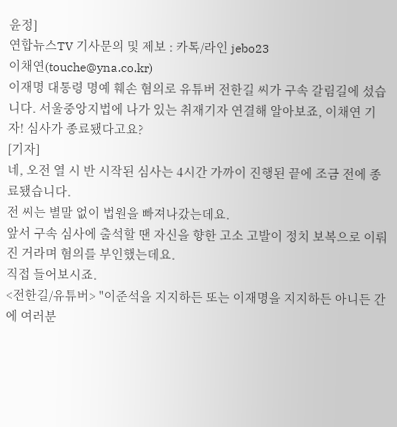윤정]
연합뉴스TV 기사문의 및 제보 : 카톡/라인 jebo23
이채연(touche@yna.co.kr)
이재명 대통령 명예 훼손 혐의로 유튜버 전한길 씨가 구속 갈림길에 섰습니다. 서울중앙지법에 나가 있는 취재기자 연결해 알아보죠, 이채연 기자! 심사가 종료됐다고요?
[기자]
네, 오전 열 시 반 시작된 심사는 4시간 가까이 진행된 끝에 조금 전에 종료됐습니다.
전 씨는 별말 없이 법원을 빠져나갔는데요.
앞서 구속 심사에 출석할 땐 자신을 향한 고소 고발이 정치 보복으로 이뤄진 거라며 혐의를 부인했는데요.
직접 들어보시죠.
<전한길/유튜버> "이준석을 지지하든 또는 이재명을 지지하든 아니든 간에 여러분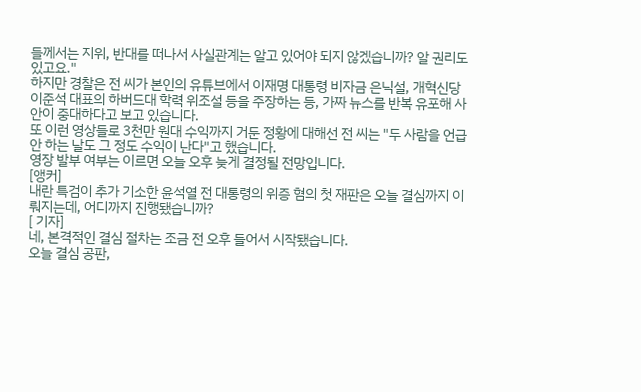들께서는 지위, 반대를 떠나서 사실관계는 알고 있어야 되지 않겠습니까? 알 권리도 있고요."
하지만 경찰은 전 씨가 본인의 유튜브에서 이재명 대통령 비자금 은닉설, 개혁신당 이준석 대표의 하버드대 학력 위조설 등을 주장하는 등, 가짜 뉴스를 반복 유포해 사안이 중대하다고 보고 있습니다.
또 이런 영상들로 3천만 원대 수익까지 거둔 정황에 대해선 전 씨는 "두 사람을 언급 안 하는 날도 그 정도 수익이 난다"고 했습니다.
영장 발부 여부는 이르면 오늘 오후 늦게 결정될 전망입니다.
[앵커]
내란 특검이 추가 기소한 윤석열 전 대통령의 위증 혐의 첫 재판은 오늘 결심까지 이뤄지는데, 어디까지 진행됐습니까?
[ 기자]
네, 본격적인 결심 절차는 조금 전 오후 들어서 시작됐습니다.
오늘 결심 공판,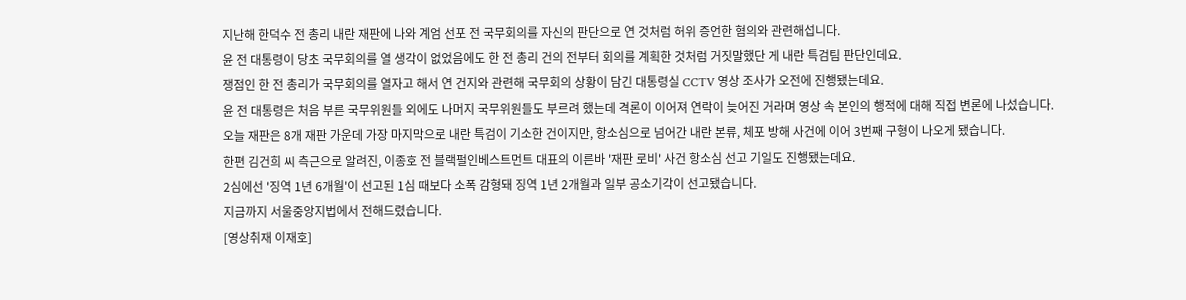지난해 한덕수 전 총리 내란 재판에 나와 계엄 선포 전 국무회의를 자신의 판단으로 연 것처럼 허위 증언한 혐의와 관련해섭니다.
윤 전 대통령이 당초 국무회의를 열 생각이 없었음에도 한 전 총리 건의 전부터 회의를 계획한 것처럼 거짓말했단 게 내란 특검팀 판단인데요.
쟁점인 한 전 총리가 국무회의를 열자고 해서 연 건지와 관련해 국무회의 상황이 담긴 대통령실 CCTV 영상 조사가 오전에 진행됐는데요.
윤 전 대통령은 처음 부른 국무위원들 외에도 나머지 국무위원들도 부르려 했는데 격론이 이어져 연락이 늦어진 거라며 영상 속 본인의 행적에 대해 직접 변론에 나섰습니다.
오늘 재판은 8개 재판 가운데 가장 마지막으로 내란 특검이 기소한 건이지만, 항소심으로 넘어간 내란 본류, 체포 방해 사건에 이어 3번째 구형이 나오게 됐습니다.
한편 김건희 씨 측근으로 알려진, 이종호 전 블랙펄인베스트먼트 대표의 이른바 '재판 로비' 사건 항소심 선고 기일도 진행됐는데요.
2심에선 '징역 1년 6개월'이 선고된 1심 때보다 소폭 감형돼 징역 1년 2개월과 일부 공소기각이 선고됐습니다.
지금까지 서울중앙지법에서 전해드렸습니다.
[영상취재 이재호]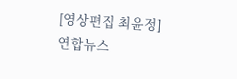[영상편집 최윤정]
연합뉴스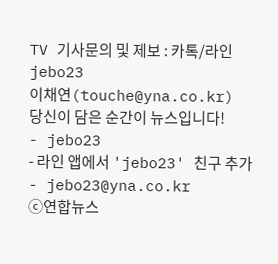TV 기사문의 및 제보 : 카톡/라인 jebo23
이채연(touche@yna.co.kr)
당신이 담은 순간이 뉴스입니다!
- jebo23
- 라인 앱에서 'jebo23' 친구 추가
- jebo23@yna.co.kr
ⓒ연합뉴스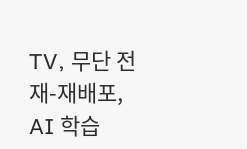TV, 무단 전재-재배포, AI 학습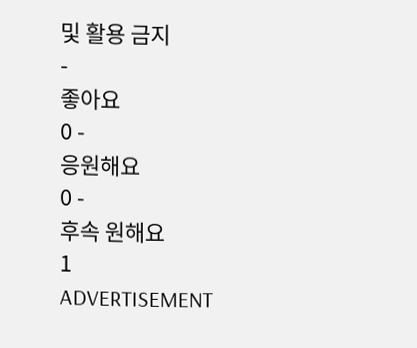및 활용 금지
-
좋아요
0 -
응원해요
0 -
후속 원해요
1
ADVERTISEMENT